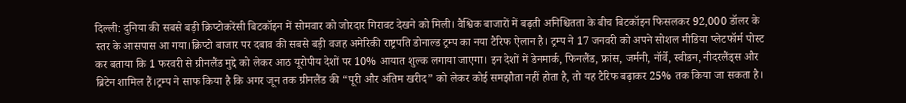दिल्ली: दुनिया की सबसे बड़ी क्रिप्टोकरेंसी बिटकॉइन में सोमवार को जोरदार गिरावट देखने को मिली। वैश्विक बाजारों में बढ़ती अनिश्चितता के बीच बिटकॉइन फिसलकर 92,000 डॉलर के स्तर के आसपास आ गया।क्रिप्टो बाजार पर दबाव की सबसे बड़ी वजह अमेरिकी राष्ट्रपति डोनाल्ड ट्रम्प का नया टैरिफ ऐलान है। ट्रम्प ने 17 जनवरी को अपने सोशल मीडिया प्लेटफॉर्म पोस्ट कर बताया कि 1 फरवरी से ग्रीनलैंड मुद्दे को लेकर आठ यूरोपीय देशों पर 10% आयात शुल्क लगाया जाएगा। इन देशों में डेनमार्क, फिनलैंड, फ्रांस, जर्मनी, नॉर्वे, स्वीडन, नीदरलैंड्स और ब्रिटेन शामिल हैं।ट्रम्प ने साफ किया है कि अगर जून तक ग्रीनलैंड की “पूरी और अंतिम खरीद” को लेकर कोई समझौता नहीं होता है, तो यह टैरिफ बढ़ाकर 25% तक किया जा सकता है।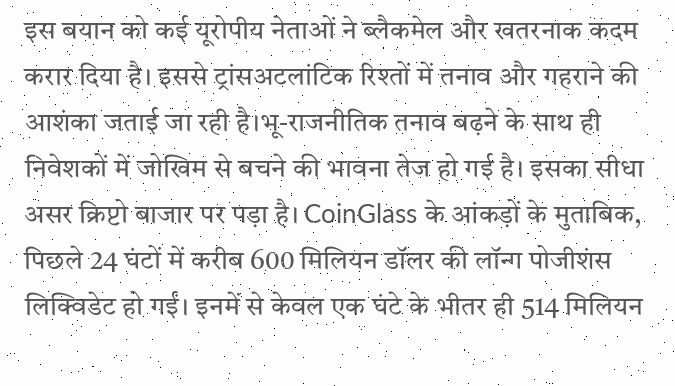इस बयान को कई यूरोपीय नेताओं ने ब्लैकमेल और खतरनाक कदम करार दिया है। इससे ट्रांसअटलांटिक रिश्तों में तनाव और गहराने की आशंका जताई जा रही है।भू-राजनीतिक तनाव बढ़ने के साथ ही निवेशकों में जोखिम से बचने की भावना तेज हो गई है। इसका सीधा असर क्रिप्टो बाजार पर पड़ा है। CoinGlass के आंकड़ों के मुताबिक, पिछले 24 घंटों में करीब 600 मिलियन डॉलर की लॉन्ग पोजीशंस लिक्विडेट हो गईं। इनमें से केवल एक घंटे के भीतर ही 514 मिलियन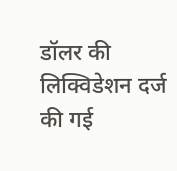डॉलर की लिक्विडेशन दर्ज की गई